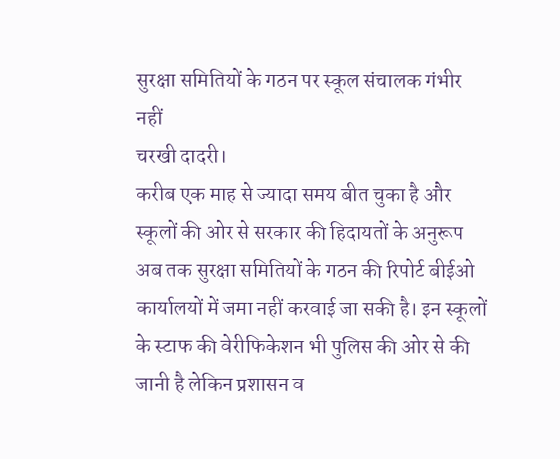सुरक्षा समितियों के गठन पर स्कूल संचालक गंभीर नहीं
चरखी दादरी।
करीब एक माह से ज्यादा समय बीत चुका है और स्कूलों की ओर से सरकार की हिदायतों के अनुरूप अब तक सुरक्षा समितियों के गठन की रिपोर्ट बीईओ कार्यालयों में जमा नहीं करवाई जा सकी है। इन स्कूलों के स्टाफ की वेरीफिकेशन भी पुलिस की ओर से की जानी है लेकिन प्रशासन व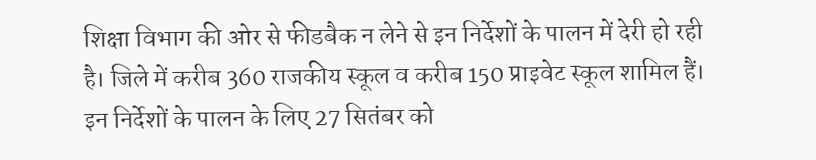शिक्षा विभाग की ओर से फीडबैक न लेने से इन निर्देशों के पालन में देरी हो रही है। जिले में करीब 360 राजकीय स्कूल व करीब 150 प्राइवेट स्कूल शामिल हैं। इन निर्देशों के पालन के लिए 27 सितंबर को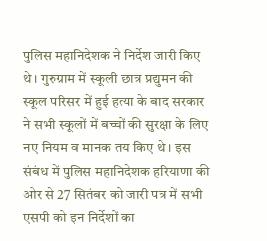पुलिस महानिदेशक ने निर्देश जारी किए थे। गुरुग्राम में स्कूली छात्र प्रद्युमन की स्कूल परिसर में हुई हत्या के बाद सरकार ने सभी स्कूलों में बच्चों की सुरक्षा के लिए नए नियम व मानक तय किए थे। इस संबंध में पुलिस महानिदेशक हरियाणा की ओर से 27 सितंबर को जारी पत्र में सभी एसपी को इन निर्देशों का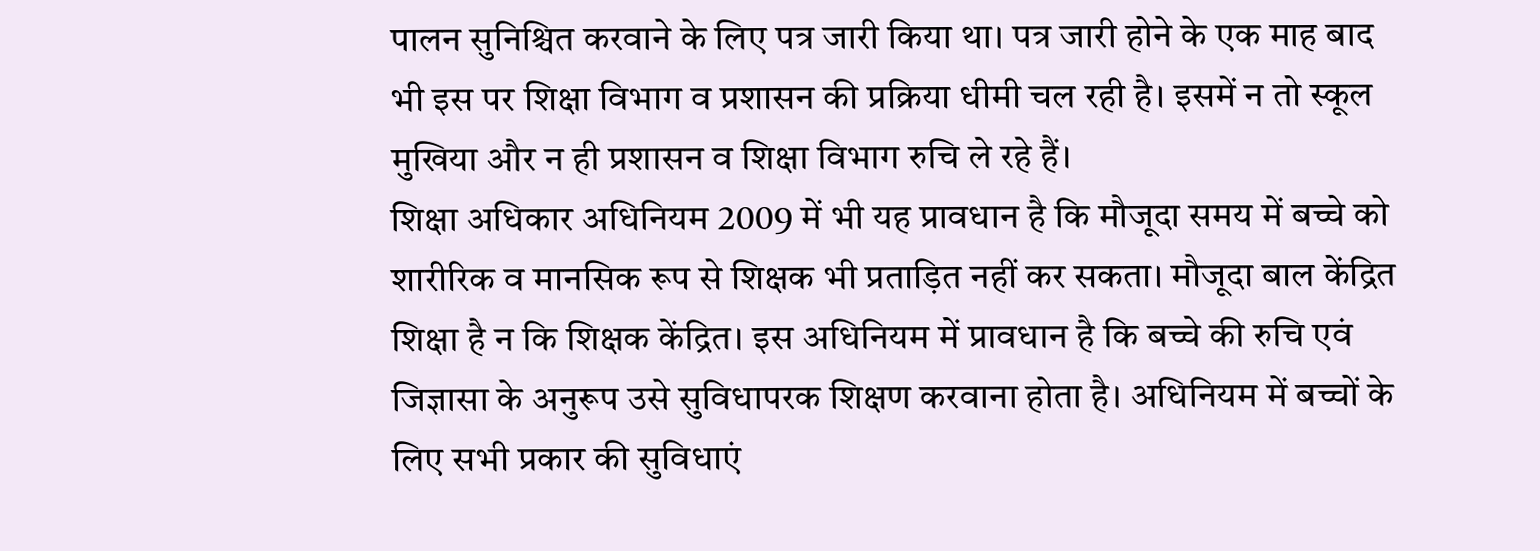पालन सुनिश्चित करवाने के लिए पत्र जारी किया था। पत्र जारी होने के एक माह बाद भी इस पर शिक्षा विभाग व प्रशासन की प्रक्रिया धीमी चल रही है। इसमें न तो स्कूल मुखिया और न ही प्रशासन व शिक्षा विभाग रुचि ले रहे हैं।
शिक्षा अधिकार अधिनियम 2009 में भी यह प्रावधान है कि मौजूदा समय में बच्चे को शारीरिक व मानसिक रूप से शिक्षक भी प्रताड़ित नहीं कर सकता। मौजूदा बाल केंद्रित शिक्षा है न कि शिक्षक केंद्रित। इस अधिनियम में प्रावधान है कि बच्चे की रुचि एवं जिज्ञासा के अनुरूप उसे सुविधापरक शिक्षण करवाना होता है। अधिनियम में बच्चों के लिए सभी प्रकार की सुविधाएं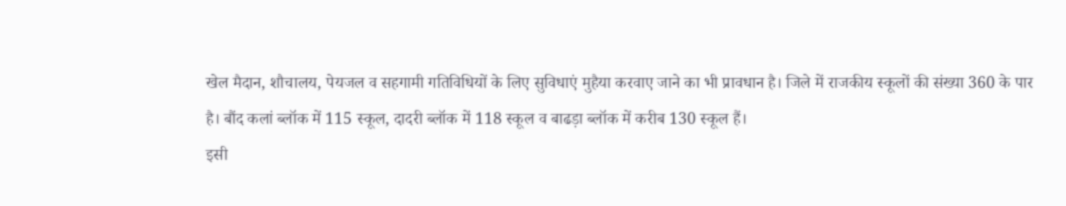खेल मैदान, शौचालय, पेयजल व सहगामी गतिविधियों के लिए सुविधाएं मुहैया करवाए जाने का भी प्रावधान है। जिले में राजकीय स्कूलों की संख्या 360 के पार है। बौंद कलां ब्लॉक में 115 स्कूल, दादरी ब्लॉक में 118 स्कूल व बाढड़ा ब्लॉक में करीब 130 स्कूल हैं।
इसी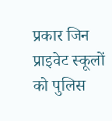प्रकार जिन प्राइवेट स्कूलों को पुलिस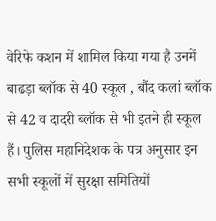वेरिफे कशन में शामिल किया गया है उनमें बाढड़ा ब्लॉक से 40 स्कूल , बौंद कलां ब्लॉक से 42 व दादरी ब्लॉक से भी इतने ही स्कूल हैं। पुलिस महानिदेशक के पत्र अनुसार इन सभी स्कूलों में सुरक्षा समितियों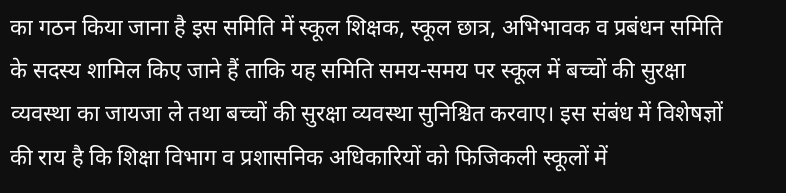का गठन किया जाना है इस समिति में स्कूल शिक्षक, स्कूल छात्र, अभिभावक व प्रबंधन समिति के सदस्य शामिल किए जाने हैं ताकि यह समिति समय-समय पर स्कूल में बच्चों की सुरक्षा व्यवस्था का जायजा ले तथा बच्चों की सुरक्षा व्यवस्था सुनिश्चित करवाए। इस संबंध में विशेषज्ञों की राय है कि शिक्षा विभाग व प्रशासनिक अधिकारियों को फिजिकली स्कूलों में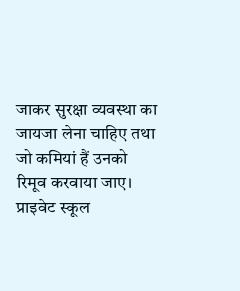जाकर सुरक्षा व्यवस्था का जायजा लेना चाहिए तथा जो कमियां हैं उनको रिमूव करवाया जाए।
प्राइवेट स्कूल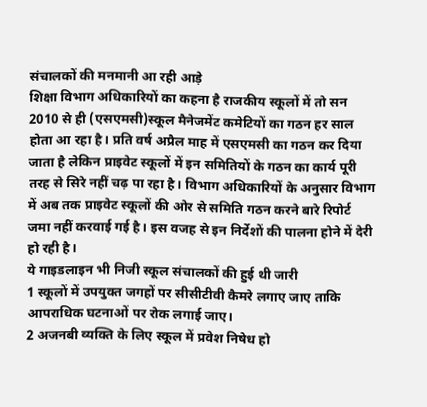संचालकों की मनमानी आ रही आड़े
शिक्षा विभाग अधिकारियों का कहना है राजकीय स्कूलों में तो सन 2010 से ही (एसएमसी)स्कूल मैनेजमेंट कमेटियों का गठन हर साल होता आ रहा है। प्रति वर्ष अप्रैल माह में एसएमसी का गठन कर दिया जाता है लेकिन प्राइवेट स्कूलों में इन समितियों के गठन का कार्य पूरी तरह से सिरे नहीं चढ़ पा रहा है। विभाग अधिकारियों के अनुसार विभाग में अब तक प्राइवेट स्कूलों की ओर से समिति गठन करने बारे रिपोर्ट जमा नहीं करवाई गई है। इस वजह से इन निर्देशों की पालना होने में देरी हो रही है।
ये गाइडलाइन भी निजी स्कूल संचालकों की हुई थी जारी
1 स्कूलों में उपयुक्त जगहों पर सीसीटीवी कैमरे लगाए जाए ताकि आपराधिक घटनाओं पर रोक लगाई जाए।
2 अजनबी व्यक्ति के लिए स्कूल में प्रवेश निषेध हो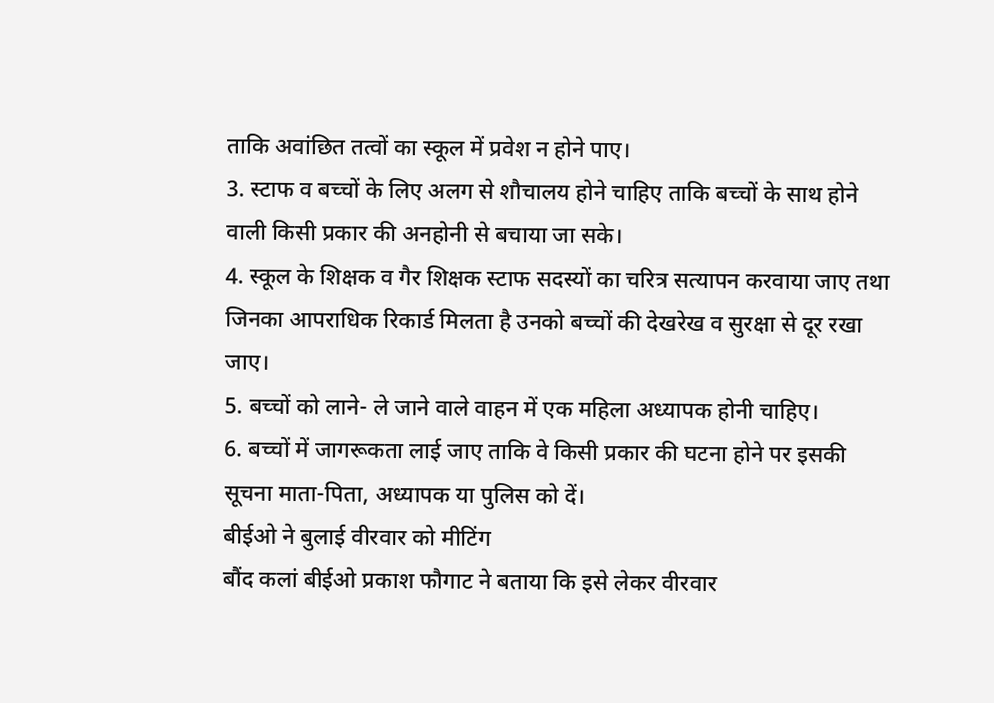ताकि अवांछित तत्वों का स्कूल में प्रवेश न होने पाए।
3. स्टाफ व बच्चों के लिए अलग से शौचालय होने चाहिए ताकि बच्चों के साथ होने वाली किसी प्रकार की अनहोनी से बचाया जा सके।
4. स्कूल के शिक्षक व गैर शिक्षक स्टाफ सदस्यों का चरित्र सत्यापन करवाया जाए तथा जिनका आपराधिक रिकार्ड मिलता है उनको बच्चों की देखरेख व सुरक्षा से दूर रखा जाए।
5. बच्चों को लाने- ले जाने वाले वाहन में एक महिला अध्यापक होनी चाहिए।
6. बच्चों में जागरूकता लाई जाए ताकि वे किसी प्रकार की घटना होने पर इसकी सूचना माता-पिता, अध्यापक या पुलिस को दें।
बीईओ ने बुलाई वीरवार को मीटिंग
बौंद कलां बीईओ प्रकाश फौगाट ने बताया कि इसे लेकर वीरवार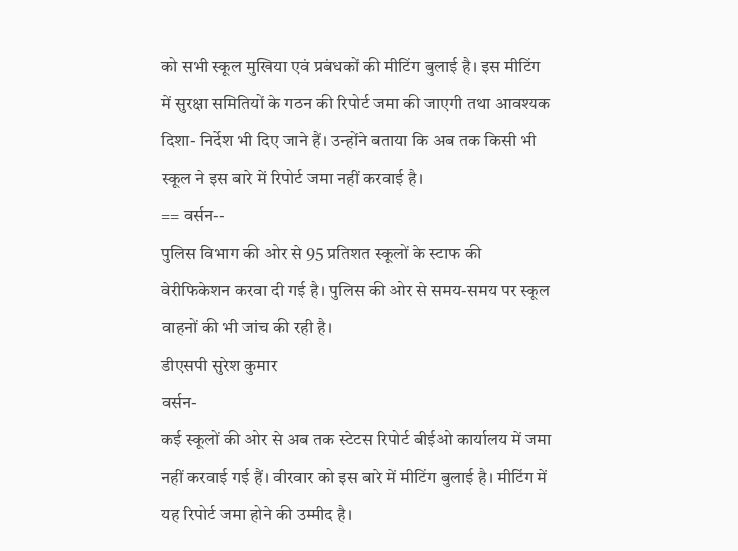को सभी स्कूल मुखिया एवं प्रबंधकों की मीटिंग बुलाई है। इस मीटिंग में सुरक्षा समितियों के गठन की रिपोर्ट जमा की जाएगी तथा आवश्यक दिशा- निर्देश भी दिए जाने हैं। उन्होंने बताया कि अब तक किसी भी स्कूल ने इस बारे में रिपोर्ट जमा नहीं करवाई है।
== वर्सन--
पुलिस विभाग की ओर से 95 प्रतिशत स्कूलों के स्टाफ की वेरीफिकेशन करवा दी गई है। पुलिस की ओर से समय-समय पर स्कूल वाहनों की भी जांच की रही है।
डीएसपी सुरेश कुमार
वर्सन-
कई स्कूलों की ओर से अब तक स्टेटस रिपोर्ट बीईओ कार्यालय में जमा नहीं करवाई गई हैं। वीरवार को इस बारे में मीटिंग बुलाई है। मीटिंग में यह रिपोर्ट जमा होने की उम्मीद है।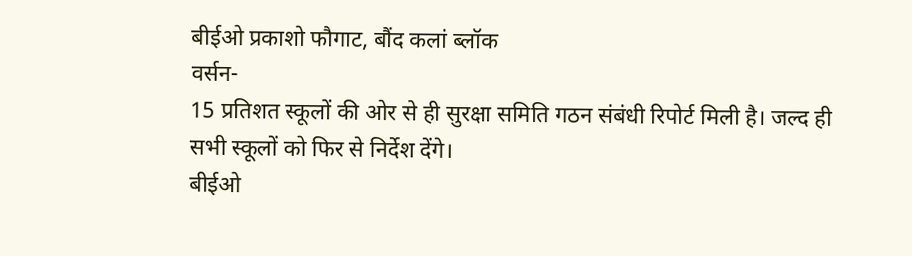बीईओ प्रकाशो फौगाट, बौंद कलां ब्लॉक
वर्सन-
15 प्रतिशत स्कूलों की ओर से ही सुरक्षा समिति गठन संबंधी रिपोर्ट मिली है। जल्द ही सभी स्कूलों को फिर से निर्देश देंगे।
बीईओ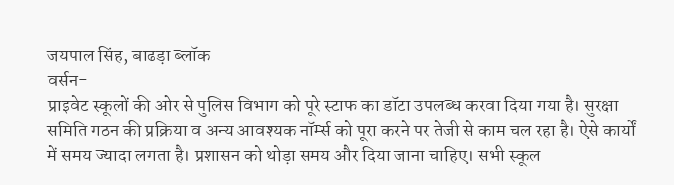जयपाल सिंह, बाढड़ा ब्लॉक
वर्सन-
प्राइवेट स्कूलों की ओर से पुलिस विभाग को पूरे स्टाफ का डॉटा उपलब्ध करवा दिया गया है। सुरक्षा समिति गठन की प्रक्रिया व अन्य आवश्यक नॉर्म्स को पूरा करने पर तेजी से काम चल रहा है। ऐसे कार्यों में समय ज्यादा लगता है। प्रशासन को थोड़ा समय और दिया जाना चाहिए। सभी स्कूल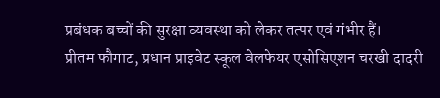प्रबंधक बच्चों की सुरक्षा व्यवस्था को लेकर तत्पर एवं गंभीर हैं।
प्रीतम फौगाट, प्रधान प्राइवेट स्कूल वेलफेयर एसोसिएशन चरखी दादरी